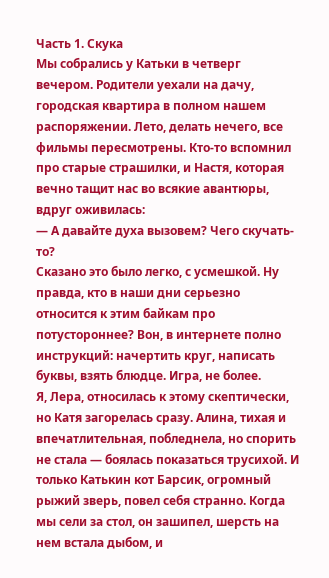Часть 1. Скука
Мы собрались у Катьки в четверг вечером. Родители уехали на дачу, городская квартира в полном нашем распоряжении. Лето, делать нечего, все фильмы пересмотрены. Кто-то вспомнил про старые страшилки, и Настя, которая вечно тащит нас во всякие авантюры, вдруг оживилась:
— А давайте духа вызовем? Чего скучать-то?
Сказано это было легко, с усмешкой. Ну правда, кто в наши дни серьезно относится к этим байкам про потустороннее? Вон, в интернете полно инструкций: начертить круг, написать буквы, взять блюдце. Игра, не более.
Я, Лера, относилась к этому скептически, но Катя загорелась сразу. Алина, тихая и впечатлительная, побледнела, но спорить не стала — боялась показаться трусихой. И только Катькин кот Барсик, огромный рыжий зверь, повел себя странно. Когда мы сели за стол, он зашипел, шерсть на нем встала дыбом, и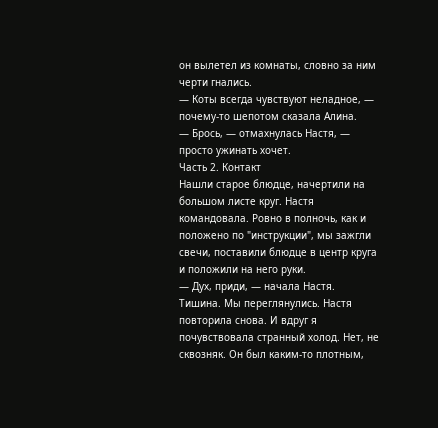он вылетел из комнаты, словно за ним черти гнались.
— Коты всегда чувствуют неладное, — почему-то шепотом сказала Алина.
— Брось, — отмахнулась Настя, — просто ужинать хочет.
Часть 2. Контакт
Нашли старое блюдце, начертили на большом листе круг. Настя командовала. Ровно в полночь, как и положено по "инструкции", мы зажгли свечи, поставили блюдце в центр круга и положили на него руки.
— Дух, приди, — начала Настя.
Тишина. Мы переглянулись. Настя повторила снова. И вдруг я почувствовала странный холод. Нет, не сквозняк. Он был каким-то плотным,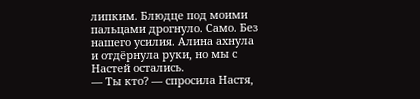липким. Блюдце под моими пальцами дрогнуло. Само. Без нашего усилия. Алина ахнула и отдёрнула руки, но мы с Настей остались.
— Ты кто? — спросила Настя,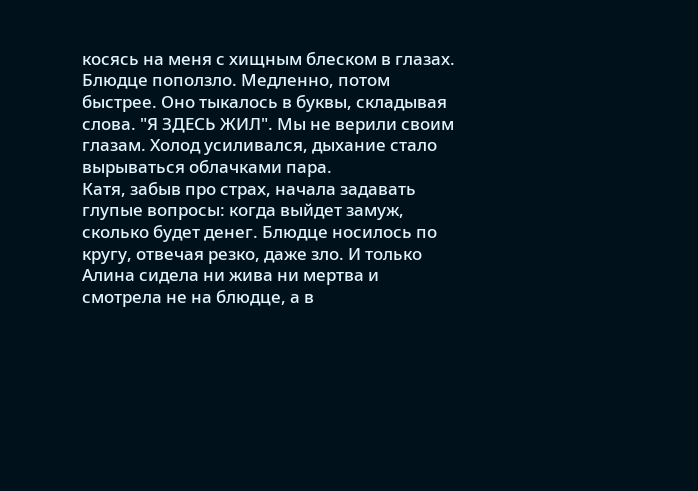косясь на меня с хищным блеском в глазах.
Блюдце поползло. Медленно, потом быстрее. Оно тыкалось в буквы, складывая слова. "Я ЗДЕСЬ ЖИЛ". Мы не верили своим глазам. Холод усиливался, дыхание стало вырываться облачками пара.
Катя, забыв про страх, начала задавать глупые вопросы: когда выйдет замуж, сколько будет денег. Блюдце носилось по кругу, отвечая резко, даже зло. И только Алина сидела ни жива ни мертва и смотрела не на блюдце, а в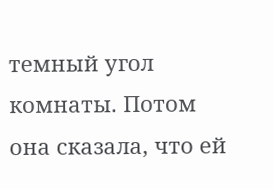темный угол комнаты. Потом она сказала, что ей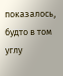показалось, будто в том углу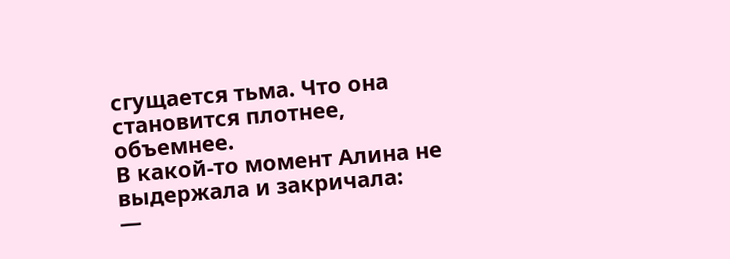сгущается тьма. Что она становится плотнее, объемнее.
В какой-то момент Алина не выдержала и закричала:
—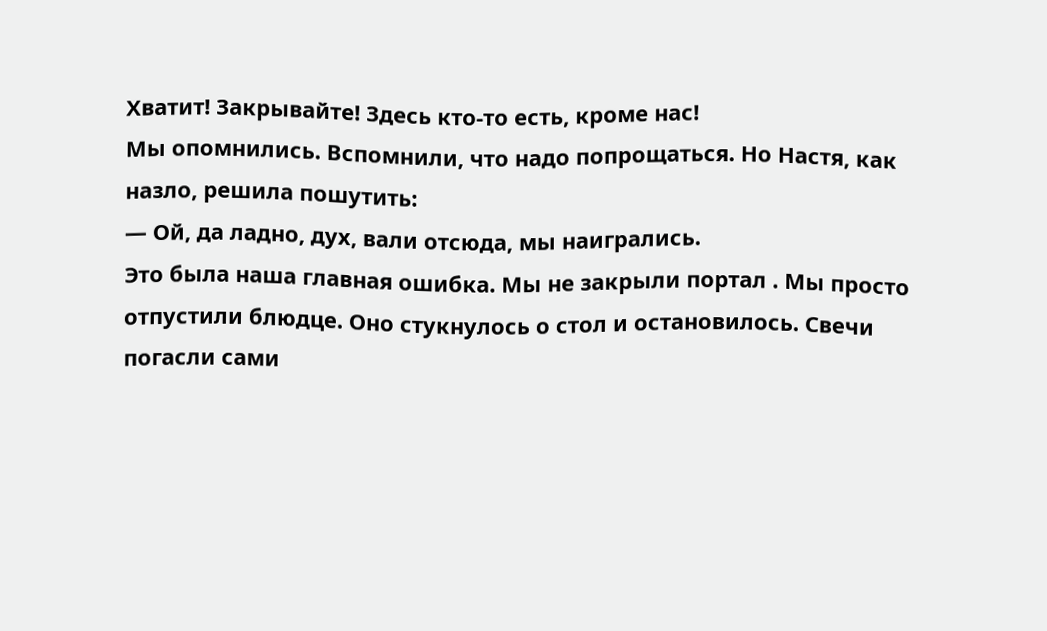Хватит! Закрывайте! Здесь кто-то есть, кроме нас!
Мы опомнились. Вспомнили, что надо попрощаться. Но Настя, как назло, решила пошутить:
— Ой, да ладно, дух, вали отсюда, мы наигрались.
Это была наша главная ошибка. Мы не закрыли портал . Мы просто отпустили блюдце. Оно стукнулось о стол и остановилось. Свечи погасли сами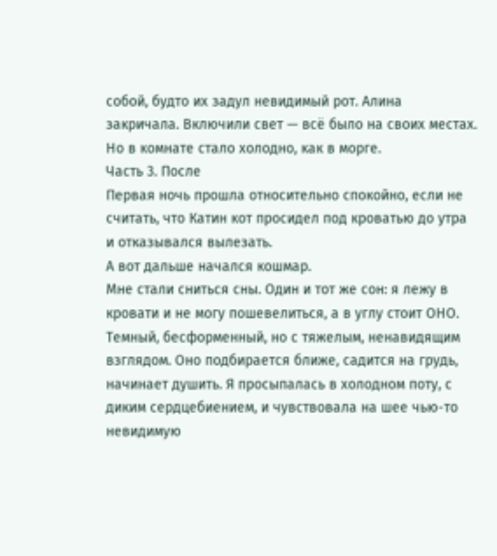собой, будто их задул невидимый рот. Алина закричала. Включили свет — всё было на своих местах. Но в комнате стало холодно, как в морге.
Часть 3. После
Первая ночь прошла относительно спокойно, если не считать, что Катин кот просидел под кроватью до утра и отказывался вылезать.
А вот дальше начался кошмар.
Мне стали сниться сны. Один и тот же сон: я лежу в кровати и не могу пошевелиться, а в углу стоит ОНО. Темный, бесформенный, но с тяжелым, ненавидящим взглядом. Оно подбирается ближе, садится на грудь, начинает душить. Я просыпалась в холодном поту, с диким сердцебиением, и чувствовала на шее чью-то невидимую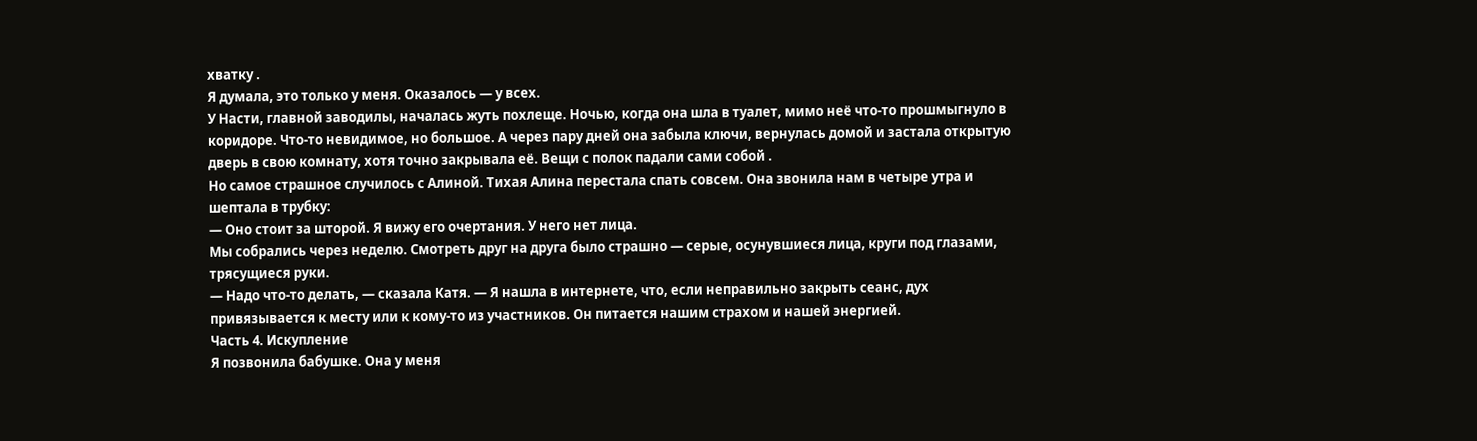хватку .
Я думала, это только у меня. Оказалось — у всех.
У Насти, главной заводилы, началась жуть похлеще. Ночью, когда она шла в туалет, мимо неё что-то прошмыгнуло в коридоре. Что-то невидимое, но большое. А через пару дней она забыла ключи, вернулась домой и застала открытую дверь в свою комнату, хотя точно закрывала её. Вещи с полок падали сами собой .
Но самое страшное случилось с Алиной. Тихая Алина перестала спать совсем. Она звонила нам в четыре утра и шептала в трубку:
— Оно стоит за шторой. Я вижу его очертания. У него нет лица.
Мы собрались через неделю. Смотреть друг на друга было страшно — серые, осунувшиеся лица, круги под глазами, трясущиеся руки.
— Надо что-то делать, — сказала Катя. — Я нашла в интернете, что, если неправильно закрыть сеанс, дух привязывается к месту или к кому-то из участников. Он питается нашим страхом и нашей энергией.
Часть 4. Искупление
Я позвонила бабушке. Она у меня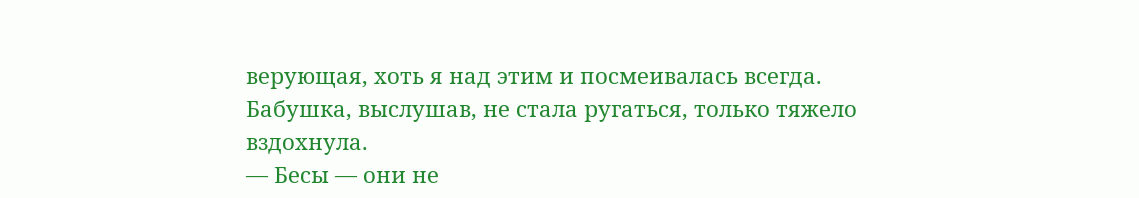верующая, хоть я над этим и посмеивалась всегда. Бабушка, выслушав, не стала ругаться, только тяжело вздохнула.
— Бесы — они не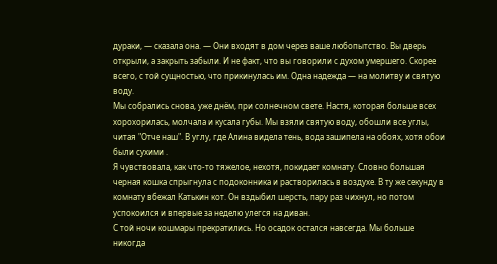дураки, — сказала она. — Они входят в дом через ваше любопытство. Вы дверь открыли, а закрыть забыли. И не факт, что вы говорили с духом умершего. Скорее всего, с той сущностью, что прикинулась им. Одна надежда — на молитву и святую воду.
Мы собрались снова, уже днём, при солнечном свете. Настя, которая больше всех хорохорилась, молчала и кусала губы. Мы взяли святую воду, обошли все углы, читая "Отче наш". В углу, где Алина видела тень, вода зашипела на обоях, хотя обои были сухими .
Я чувствовала, как что-то тяжелое, нехотя, покидает комнату. Словно большая черная кошка спрыгнула с подоконника и растворилась в воздухе. В ту же секунду в комнату вбежал Катькин кот. Он вздыбил шерсть, пару раз чихнул, но потом успокоился и впервые за неделю улегся на диван.
С той ночи кошмары прекратились. Но осадок остался навсегда. Мы больше никогда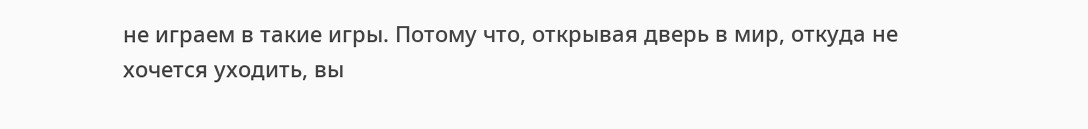не играем в такие игры. Потому что, открывая дверь в мир, откуда не хочется уходить, вы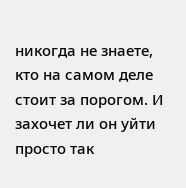никогда не знаете, кто на самом деле стоит за порогом. И захочет ли он уйти просто так